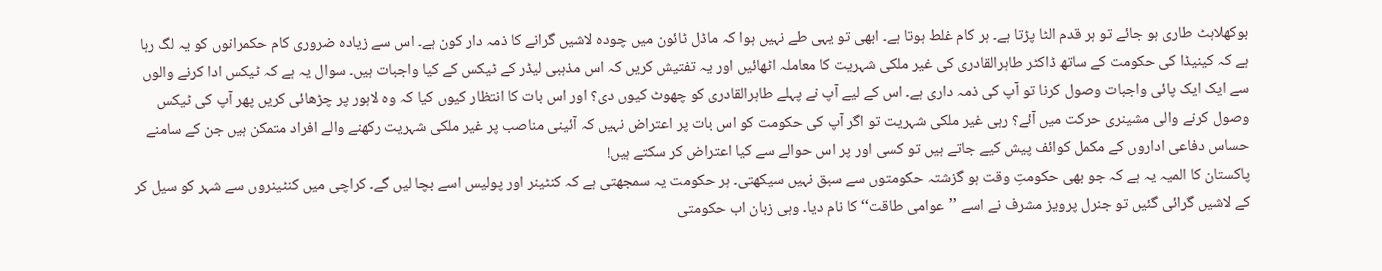بوکھلاہٹ طاری ہو جائے تو ہر قدم الٹا پڑتا ہے۔ ہر کام غلط ہوتا ہے۔ ابھی تو یہی طے نہیں ہوا کہ ماڈل ٹائون میں چودہ لاشیں گرانے کا ذمہ دار کون ہے۔ اس سے زیادہ ضروری کام حکمرانوں کو یہ لگ رہا ہے کہ کینیڈا کی حکومت کے ساتھ ڈاکٹر طاہرالقادری کی غیر ملکی شہریت کا معاملہ اٹھائیں اور یہ تفتیش کریں کہ اس مذہبی لیڈر کے ٹیکس کے کیا واجبات ہیں۔ سوال یہ ہے کہ ٹیکس ادا کرنے والوں سے ایک ایک پائی واجبات وصول کرنا تو آپ کی ذمہ داری ہے۔ اس کے لیے آپ نے پہلے طاہرالقادری کو چھوٹ کیوں دی؟ اور اس بات کا انتظار کیوں کیا کہ وہ لاہور پر چڑھائی کریں پھر آپ کی ٹیکس وصول کرنے والی مشینری حرکت میں آئے؟ رہی غیر ملکی شہریت تو اگر آپ کی حکومت کو اس بات پر اعتراض نہیں کہ آئینی مناصب پر غیر ملکی شہریت رکھنے والے افراد متمکن ہیں جن کے سامنے حساس دفاعی اداروں کے مکمل کوائف پیش کیے جاتے ہیں تو کسی اور پر اس حوالے سے کیا اعتراض کر سکتے ہیں!
پاکستان کا المیہ یہ ہے کہ جو بھی حکومتِ وقت ہو گزشتہ حکومتوں سے سبق نہیں سیکھتی۔ ہر حکومت یہ سمجھتی ہے کہ کنٹینر اور پولیس اسے بچا لیں گے۔ کراچی میں کنٹینروں سے شہر کو سیل کر کے لاشیں گرائی گئیں تو جنرل پرویز مشرف نے اسے ’’عوامی طاقت‘‘ کا نام دیا۔ وہی زبان اب حکومتی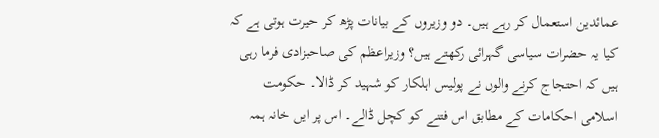عمائدین استعمال کر رہے ہیں۔ دو وزیروں کے بیانات پڑھ کر حیرت ہوتی ہے کہ کیا یہ حضرات سیاسی گہرائی رکھتے ہیں؟ وزیراعظم کی صاحبزادی فرما رہی ہیں کہ احتجاج کرنے والوں نے پولیس اہلکار کو شہید کر ڈالا۔ حکومت اسلامی احکامات کے مطابق اس فتنے کو کچل ڈالے۔ اس پر ایں خانہ ہمہ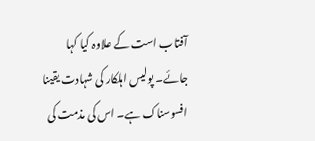آفتاب است کے علاوہ کیا کہا جائے۔ پولیس اہلکار کی شہادت یقینا افسوسناک ہے۔ اس کی مذمت کی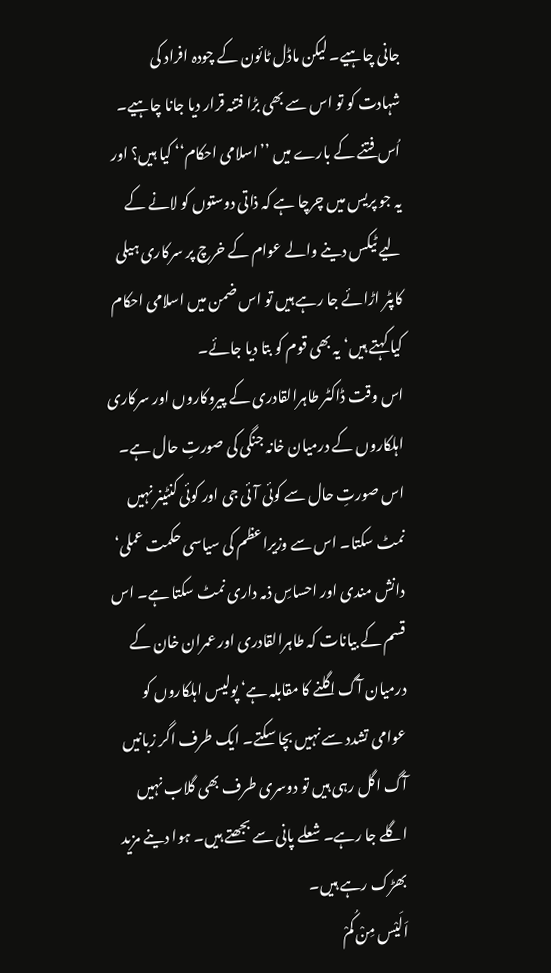جانی چاہیے۔ لیکن ماڈل ٹائون کے چودہ افراد کی شہادت کو تو اس سے بھی بڑا فتنہ قرار دیا جانا چاہیے۔ اُس فتنے کے بارے میں ’’اسلامی احکام‘‘ کیا ہیں؟ اور یہ جو پریس میں چرچا ہے کہ ذاتی دوستوں کو لانے کے لیے ٹیکس دینے والے عوام کے خرچ پر سرکاری ہیلی کاپٹر اڑائے جا رہے ہیں تو اس ضمن میں اسلامی احکام کیا کہتے ہیں‘ یہ بھی قوم کو بتا دیا جائے۔
اس وقت ڈاکٹر طاہرالقادری کے پیروکاروں اور سرکاری اہلکاروں کے درمیان خانہ جنگی کی صورتِ حال ہے۔ اس صورتِ حال سے کوئی آئی جی اور کوئی کنٹینر نہیں نمٹ سکتا۔ اس سے وزیراعظم کی سیاسی حکمت عملی‘ دانش مندی اور احساسِ ذمہ داری نمٹ سکتا ہے۔ اس قسم کے بیانات کہ طاہرالقادری اور عمران خان کے درمیان آگ اگلنے کا مقابلہ ہے‘ پولیس اہلکاروں کو عوامی تشدد سے نہیں بچا سکتے۔ ایک طرف اگر زبانیں آگ اگل رہی ہیں تو دوسری طرف بھی گلاب نہیں اگلے جا رہے۔ شعلے پانی سے بجھتے ہیں۔ ہوا دینے مزید بھڑک رہے ہیں۔
اَلَیْس مِنْ کُمْ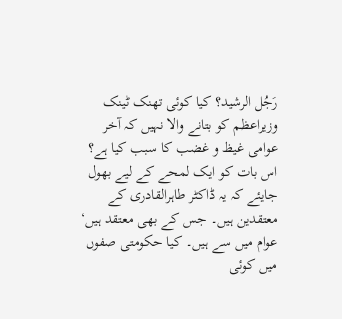رَجُل الرشید؟ کیا کوئی تھنک ٹینک وزیراعظم کو بتانے والا نہیں کہ آخر عوامی غیظ و غضب کا سبب کیا ہے؟ اس بات کو ایک لمحے کے لیے بھول جایئے کہ یہ ڈاکٹر طاہرالقادری کے معتقدین ہیں۔ جس کے بھی معتقد ہیں‘ عوام میں سے ہیں۔ کیا حکومتی صفوں میں کوئی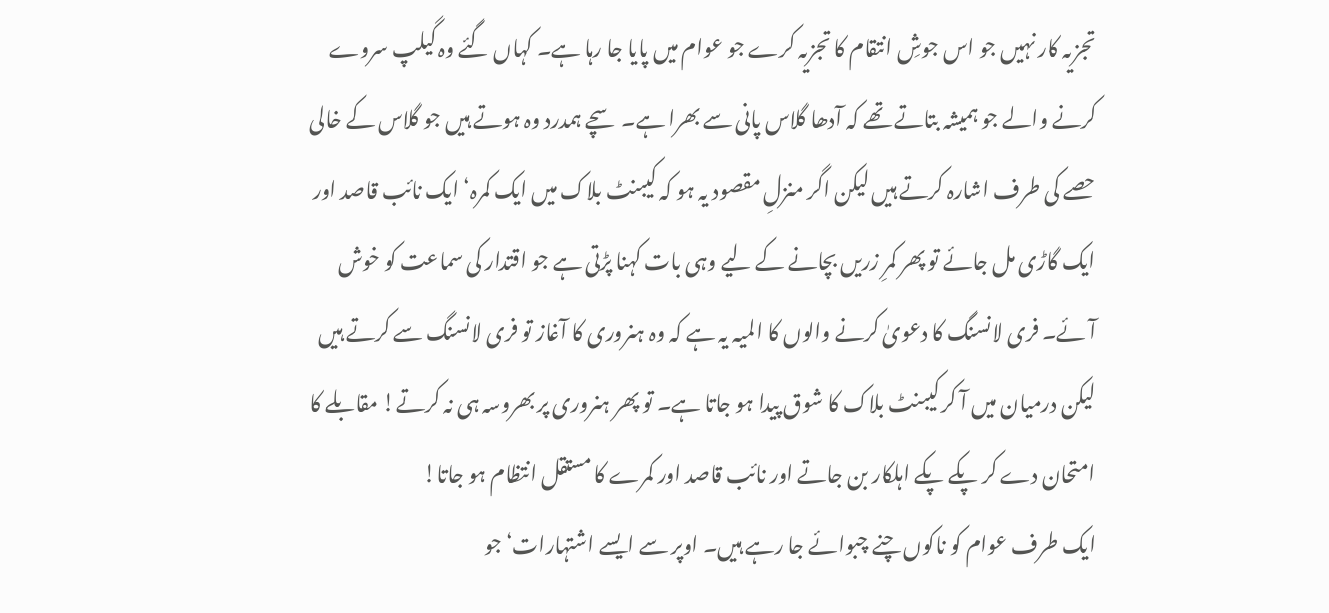تجزیہ کار نہیں جو اس جوشِ انتقام کا تجزیہ کرے جو عوام میں پایا جا رہا ہے۔ کہاں گئے وہ گیلپ سروے کرنے والے جو ہمیشہ بتاتے تھے کہ آدھا گلاس پانی سے بھرا ہے۔ سچے ہمدرد وہ ہوتے ہیں جو گلاس کے خالی حصے کی طرف اشارہ کرتے ہیں لیکن اگر منزلِ مقصود یہ ہو کہ کیبنٹ بلاک میں ایک کمرہ‘ ایک نائب قاصد اور ایک گاڑی مل جائے تو پھر کمرِ زریں بچانے کے لیے وہی بات کہنا پڑتی ہے جو اقتدار کی سماعت کو خوش آئے۔ فری لانسنگ کا دعویٰ کرنے والوں کا المیہ یہ ہے کہ وہ ہنروری کا آغاز تو فری لانسنگ سے کرتے ہیں لیکن درمیان میں آ کر کیبنٹ بلاک کا شوق پیدا ہو جاتا ہے۔ تو پھر ہنروری پر بھروسہ ہی نہ کرتے! مقابلے کا امتحان دے کر پکے پکے اہلکار بن جاتے اور نائب قاصد اور کمرے کا مستقل انتظام ہو جاتا!
ایک طرف عوام کو ناکوں چنے چبوائے جا رہے ہیں۔ اوپر سے ایسے اشتہارات‘ جو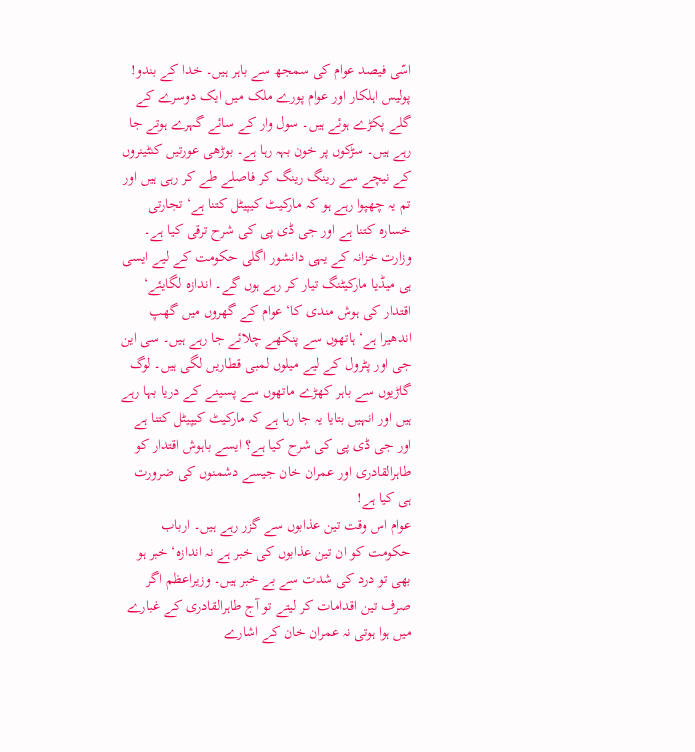اسّی فیصد عوام کی سمجھ سے باہر ہیں۔ خدا کے بندو! پولیس اہلکار اور عوام پورے ملک میں ایک دوسرے کے گلے پکڑے ہوئے ہیں۔ سول وار کے سائے گہرے ہوتے جا رہے ہیں۔ سڑکوں پر خون بہہ رہا ہے۔ بوڑھی عورتیں کنٹینروں کے نیچے سے رینگ رینگ کر فاصلے طے کر رہی ہیں اور تم یہ چھپوا رہے ہو کہ مارکیٹ کیپیٹل کتنا ہے‘ تجارتی خسارہ کتنا ہے اور جی ڈی پی کی شرح ترقی کیا ہے۔ وزارت خزانہ کے یہی دانشور اگلی حکومت کے لیے ایسی ہی میڈیا مارکیٹنگ تیار کر رہے ہوں گے۔ اندازہ لگایئے‘ اقتدار کی ہوش مندی کا‘ عوام کے گھروں میں گھپ اندھیرا ہے‘ ہاتھوں سے پنکھے چلائے جا رہے ہیں۔ سی این جی اور پٹرول کے لیے میلوں لمبی قطاریں لگی ہیں۔ لوگ گاڑیوں سے باہر کھڑے ماتھوں سے پسینے کے دریا بہا رہے ہیں اور انہیں بتایا یہ جا رہا ہے کہ مارکیٹ کیپیٹل کتنا ہے اور جی ڈی پی کی شرح کیا ہے؟ ایسے باہوش اقتدار کو طاہرالقادری اور عمران خان جیسے دشمنوں کی ضرورت ہی کیا ہے!
عوام اس وقت تین عذابوں سے گزر رہے ہیں۔ ارباب حکومت کو ان تین عذابوں کی خبر ہے نہ اندازہ‘ خبر ہو بھی تو درد کی شدت سے بے خبر ہیں۔ وزیراعظم اگر صرف تین اقدامات کر لیتے تو آج طاہرالقادری کے غبارے میں ہوا ہوتی نہ عمران خان کے اشارے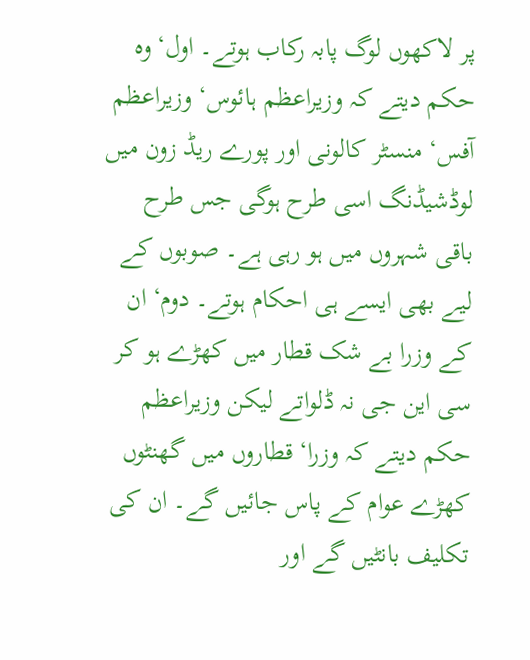پر لاکھوں لوگ پابہ رکاب ہوتے۔ اول‘ وہ حکم دیتے کہ وزیراعظم ہائوس‘ وزیراعظم آفس‘ منسٹر کالونی اور پورے ریڈ زون میں لوڈشیڈنگ اسی طرح ہوگی جس طرح باقی شہروں میں ہو رہی ہے۔ صوبوں کے لیے بھی ایسے ہی احکام ہوتے۔ دوم‘ ان کے وزرا بے شک قطار میں کھڑے ہو کر سی این جی نہ ڈلواتے لیکن وزیراعظم حکم دیتے کہ وزرا‘ قطاروں میں گھنٹوں کھڑے عوام کے پاس جائیں گے۔ ان کی تکلیف بانٹیں گے اور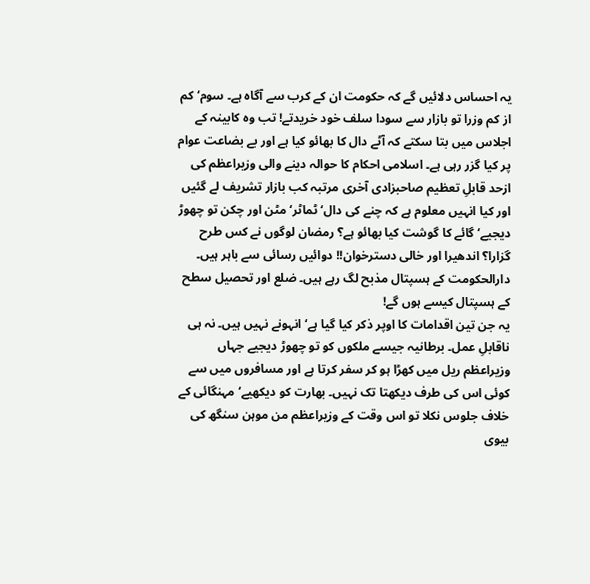یہ احساس دلائیں گے کہ حکومت ان کے کرب سے آگاہ ہے۔ سوم‘ کم از کم وزرا تو بازار سے سودا سلف خود خریدتے! تب وہ کابینہ کے اجلاس میں بتا سکتے کہ آٹے دال کا بھائو کیا ہے اور بے بضاعت عوام پر کیا گزر رہی ہے۔ اسلامی احکام کا حوالہ دینے والی وزیراعظم کی ازحد قابلِ تعظیم صاحبزادی آخری مرتبہ کب بازار تشریف لے گئیں اور کیا انہیں معلوم ہے کہ چنے کی دال‘ ٹماٹر‘ مٹن اور چکن تو چھوڑ دیجیے‘ گائے کا گوشت کیا بھائو ہے؟ رمضان لوگوں نے کس طرح گزارا؟ اندھیرا اور خالی دسترخوان!! دوائیں رسائی سے باہر ہیں۔ دارالحکومت کے ہسپتال مذبح لگ رہے ہیں۔ ضلع اور تحصیل سطح کے ہسپتال کیسے ہوں گے!
یہ جن تین اقدامات کا اوپر ذکر کیا گیا ہے‘ انہونے نہیں ہیں۔ نہ ہی ناقابلِ عمل۔ برطانیہ جیسے ملکوں کو تو چھوڑ دیجیے جہاں وزیراعظم ریل میں کھڑا ہو کر سفر کرتا ہے اور مسافروں میں سے کوئی اس کی طرف دیکھتا تک نہیں۔ بھارت کو دیکھیے‘ مہنگائی کے خلاف جلوس نکلا تو اس وقت کے وزیراعظم من موہن سنگھ کی بیوی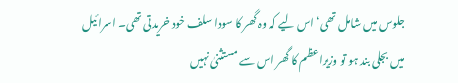جلوس میں شامل تھی‘ اس لیے کہ وہ گھر کا سودا سلف خود خریدتی تھی۔ اسرائیل میں بجلی بند ہو تو وزیراعظم کا گھر اس سے مستثنیٰ نہیں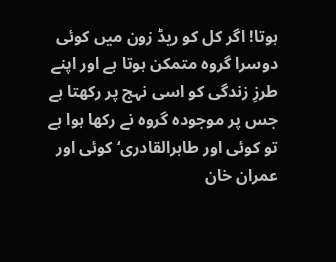ہوتا! اگر کل کو ریڈ زون میں کوئی دوسرا گروہ متمکن ہوتا ہے اور اپنے طرزِ زندگی کو اسی نہج پر رکھتا ہے جس پر موجودہ گروہ نے رکھا ہوا ہے تو کوئی اور طاہرالقادری‘ کوئی اور عمران خان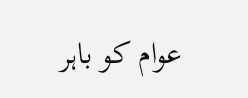عوام کو باہر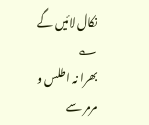نکال لائیں گے ؎
بھرا نہ اطلس و مرمر سے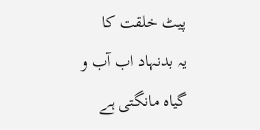پیٹ خلقت کا
یہ بدنہاد اب آب و گیاہ مانگتی ہے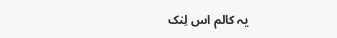یہ کالم اس لِنک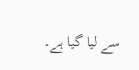سے لیا گیا ہے۔